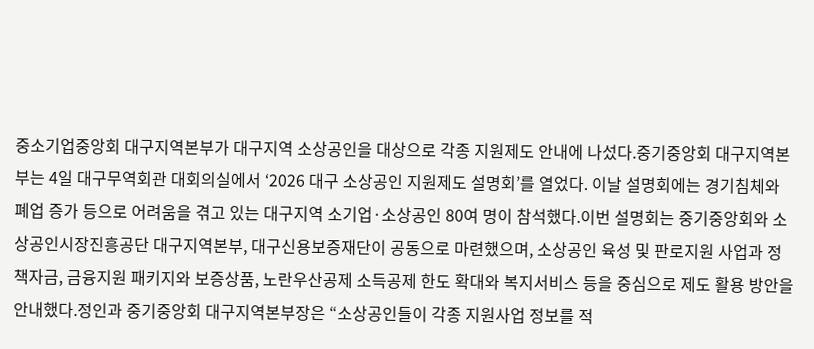중소기업중앙회 대구지역본부가 대구지역 소상공인을 대상으로 각종 지원제도 안내에 나섰다.중기중앙회 대구지역본부는 4일 대구무역회관 대회의실에서 ‘2026 대구 소상공인 지원제도 설명회’를 열었다. 이날 설명회에는 경기침체와 폐업 증가 등으로 어려움을 겪고 있는 대구지역 소기업·소상공인 80여 명이 참석했다.이번 설명회는 중기중앙회와 소상공인시장진흥공단 대구지역본부, 대구신용보증재단이 공동으로 마련했으며, 소상공인 육성 및 판로지원 사업과 정책자금, 금융지원 패키지와 보증상품, 노란우산공제 소득공제 한도 확대와 복지서비스 등을 중심으로 제도 활용 방안을 안내했다.정인과 중기중앙회 대구지역본부장은 “소상공인들이 각종 지원사업 정보를 적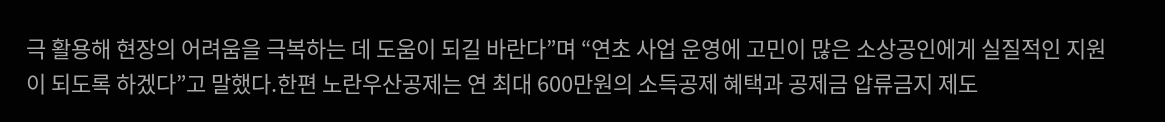극 활용해 현장의 어려움을 극복하는 데 도움이 되길 바란다”며 “연초 사업 운영에 고민이 많은 소상공인에게 실질적인 지원이 되도록 하겠다”고 말했다.한편 노란우산공제는 연 최대 600만원의 소득공제 혜택과 공제금 압류금지 제도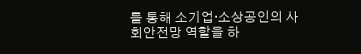를 통해 소기업·소상공인의 사회안전망 역할을 하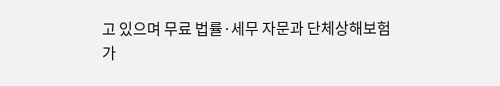고 있으며 무료 법률·세무 자문과 단체상해보험 가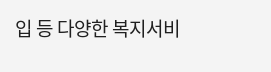입 등 다양한 복지서비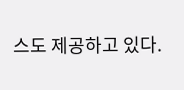스도 제공하고 있다.